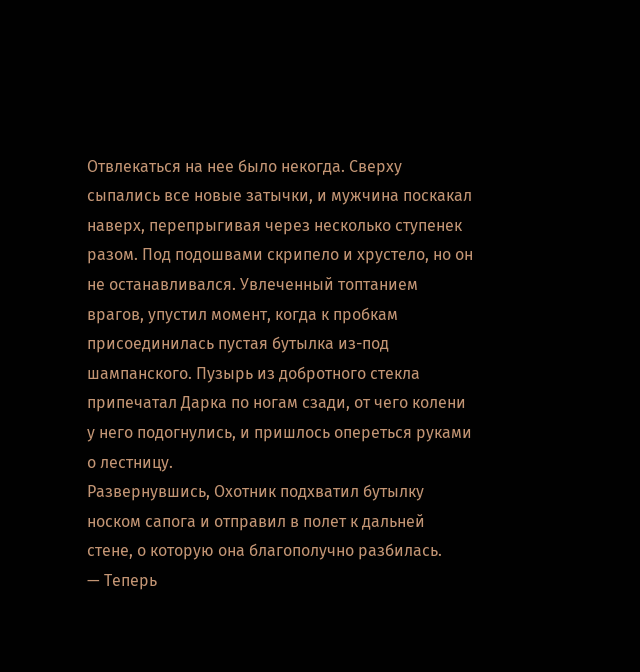Отвлекаться на нее было некогда. Сверху сыпались все новые затычки, и мужчина поскакал наверх, перепрыгивая через несколько ступенек разом. Под подошвами скрипело и хрустело, но он не останавливался. Увлеченный топтанием врагов, упустил момент, когда к пробкам присоединилась пустая бутылка из-под шампанского. Пузырь из добротного стекла припечатал Дарка по ногам сзади, от чего колени у него подогнулись, и пришлось опереться руками о лестницу.
Развернувшись, Охотник подхватил бутылку носком сапога и отправил в полет к дальней стене, о которую она благополучно разбилась.
— Теперь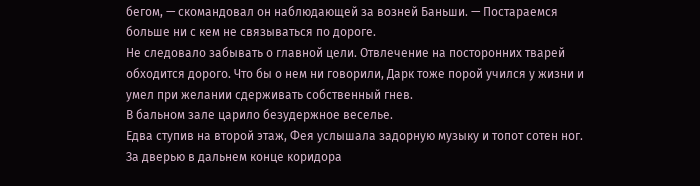бегом, — скомандовал он наблюдающей за возней Баньши. — Постараемся больше ни с кем не связываться по дороге.
Не следовало забывать о главной цели. Отвлечение на посторонних тварей обходится дорого. Что бы о нем ни говорили, Дарк тоже порой учился у жизни и умел при желании сдерживать собственный гнев.
В бальном зале царило безудержное веселье.
Едва ступив на второй этаж, Фея услышала задорную музыку и топот сотен ног. За дверью в дальнем конце коридора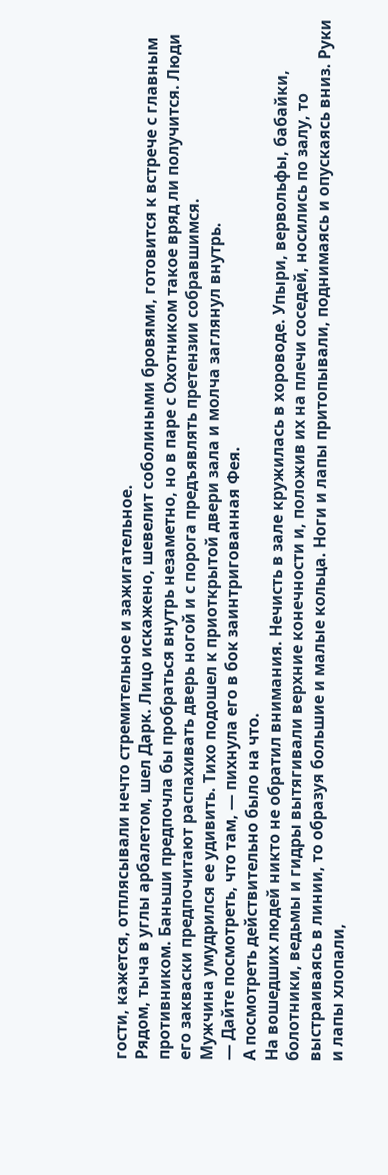гости, кажется, отплясывали нечто стремительное и зажигательное.
Рядом, тыча в углы арбалетом, шел Дарк. Лицо искажено, шевелит соболиными бровями, готовится к встрече с главным противником. Баньши предпочла бы пробраться внутрь незаметно, но в паре с Охотником такое вряд ли получится. Люди его закваски предпочитают распахивать дверь ногой и с порога предъявлять претензии собравшимся.
Мужчина умудрился ее удивить. Тихо подошел к приоткрытой двери зала и молча заглянул внутрь.
— Дайте посмотреть, что там, — пихнула его в бок заинтригованная Фея.
А посмотреть действительно было на что.
На вошедших людей никто не обратил внимания. Нечисть в зале кружилась в хороводе. Упыри, вервольфы, бабайки, болотники, ведьмы и гидры вытягивали верхние конечности и, положив их на плечи соседей, носились по залу, то выстраиваясь в линии, то образуя большие и малые кольца. Ноги и лапы притопывали, поднимаясь и опускаясь вниз. Руки и лапы хлопали,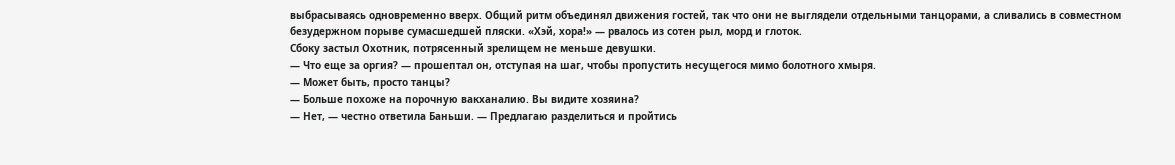выбрасываясь одновременно вверх. Общий ритм объединял движения гостей, так что они не выглядели отдельными танцорами, а сливались в совместном безудержном порыве сумасшедшей пляски. «Хэй, хора!» — рвалось из сотен рыл, морд и глоток.
Сбоку застыл Охотник, потрясенный зрелищем не меньше девушки.
— Что еще за оргия? — прошептал он, отступая на шаг, чтобы пропустить несущегося мимо болотного хмыря.
— Может быть, просто танцы?
— Больше похоже на порочную вакханалию. Вы видите хозяина?
— Нет, — честно ответила Баньши. — Предлагаю разделиться и пройтись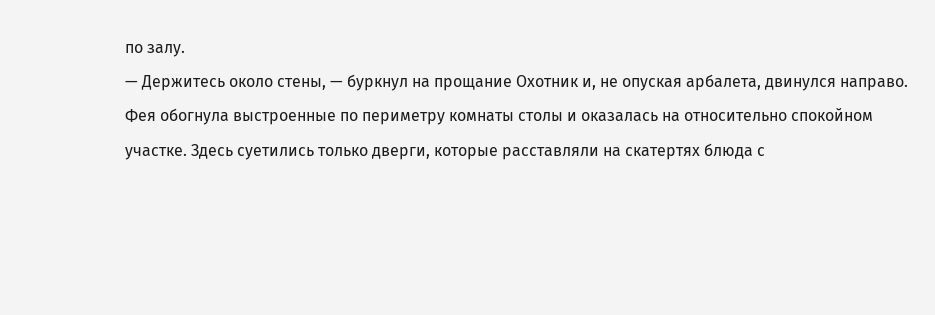по залу.
— Держитесь около стены, — буркнул на прощание Охотник и, не опуская арбалета, двинулся направо.
Фея обогнула выстроенные по периметру комнаты столы и оказалась на относительно спокойном участке. Здесь суетились только дверги, которые расставляли на скатертях блюда с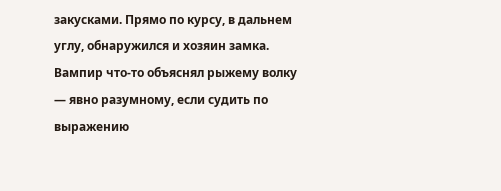закусками. Прямо по курсу, в дальнем углу, обнаружился и хозяин замка. Вампир что-то объяснял рыжему волку — явно разумному, если судить по выражению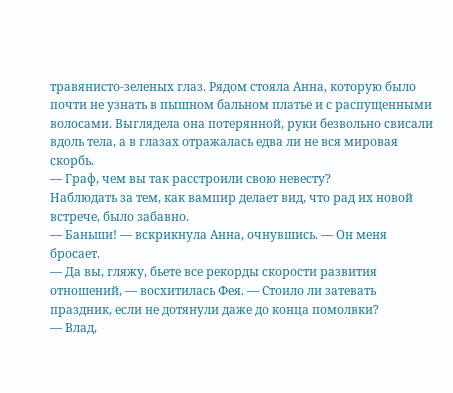травянисто-зеленых глаз. Рядом стояла Анна, которую было почти не узнать в пышном бальном платье и с распущенными волосами. Выглядела она потерянной, руки безвольно свисали вдоль тела, а в глазах отражалась едва ли не вся мировая скорбь.
— Граф, чем вы так расстроили свою невесту?
Наблюдать за тем, как вампир делает вид, что рад их новой встрече, было забавно.
— Баньши! — вскрикнула Анна, очнувшись. — Он меня бросает.
— Да вы, гляжу, бьете все рекорды скорости развития отношений, — восхитилась Фея. — Стоило ли затевать праздник, если не дотянули даже до конца помолвки?
— Влад,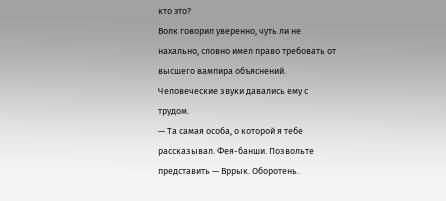кто это?
Волк говорил уверенно, чуть ли не нахально, словно имел право требовать от высшего вампира объяснений. Человеческие звуки давались ему с трудом.
— Та самая особа, о которой я тебе рассказывал. Фея-банши. Позвольте представить — Вррык. Оборотень.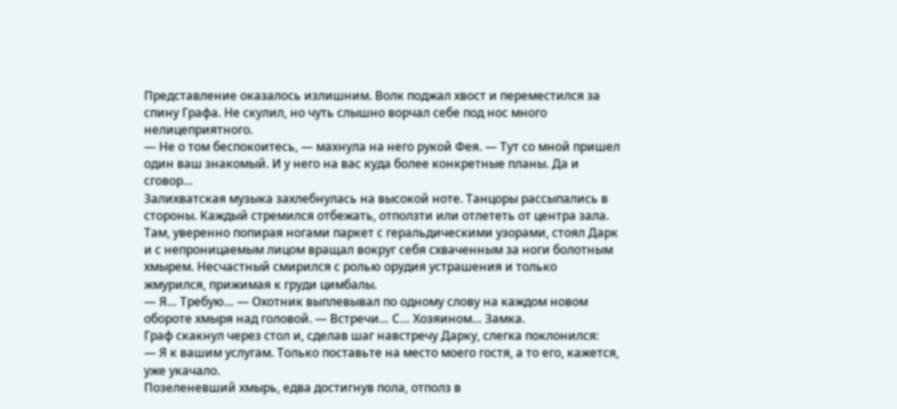Представление оказалось излишним. Волк поджал хвост и переместился за спину Графа. Не скулил, но чуть слышно ворчал себе под нос много нелицеприятного.
— Не о том беспокоитесь, — махнула на него рукой Фея. — Тут со мной пришел один ваш знакомый. И у него на вас куда более конкретные планы. Да и сговор…
Залихватская музыка захлебнулась на высокой ноте. Танцоры рассыпались в стороны. Каждый стремился отбежать, отползти или отлететь от центра зала. Там, уверенно попирая ногами паркет с геральдическими узорами, стоял Дарк и с непроницаемым лицом вращал вокруг себя схваченным за ноги болотным хмырем. Несчастный смирился с ролью орудия устрашения и только жмурился, прижимая к груди цимбалы.
— Я… Требую… — Охотник выплевывал по одному слову на каждом новом обороте хмыря над головой. — Встречи… С… Хозяином… Замка.
Граф скакнул через стол и, сделав шаг навстречу Дарку, слегка поклонился:
— Я к вашим услугам. Только поставьте на место моего гостя, а то его, кажется, уже укачало.
Позеленевший хмырь, едва достигнув пола, отполз в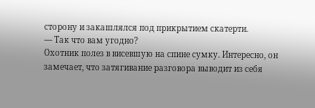сторону и закашлялся под прикрытием скатерти.
— Так что вам угодно?
Охотник полез в висевшую на спине сумку. Интересно, он замечает, что затягивание разговора выводит из себя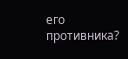его противника?